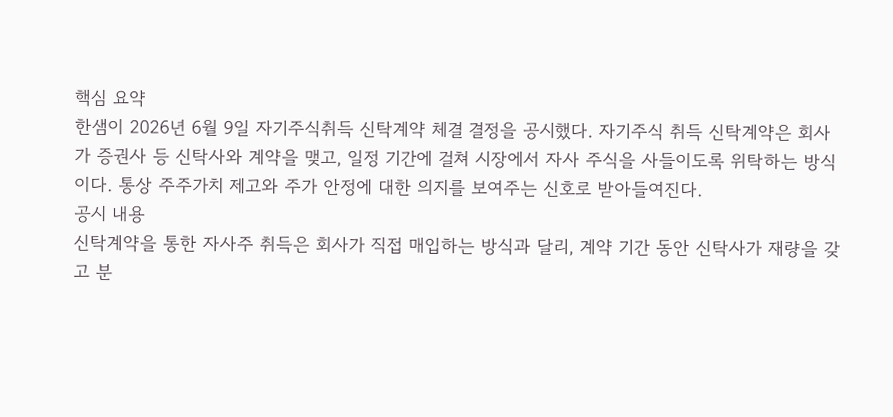핵심 요약
한샘이 2026년 6월 9일 자기주식취득 신탁계약 체결 결정을 공시했다. 자기주식 취득 신탁계약은 회사가 증권사 등 신탁사와 계약을 맺고, 일정 기간에 걸쳐 시장에서 자사 주식을 사들이도록 위탁하는 방식이다. 통상 주주가치 제고와 주가 안정에 대한 의지를 보여주는 신호로 받아들여진다.
공시 내용
신탁계약을 통한 자사주 취득은 회사가 직접 매입하는 방식과 달리, 계약 기간 동안 신탁사가 재량을 갖고 분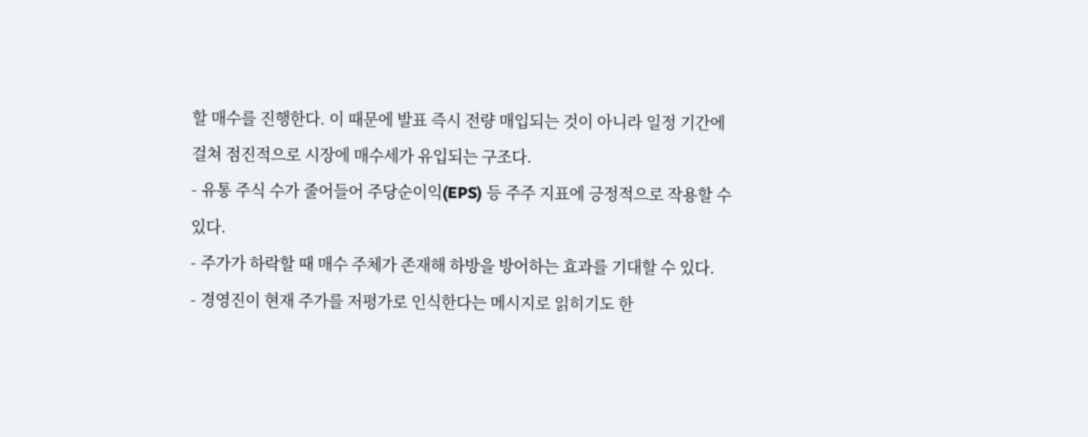할 매수를 진행한다. 이 때문에 발표 즉시 전량 매입되는 것이 아니라 일정 기간에 걸쳐 점진적으로 시장에 매수세가 유입되는 구조다.
- 유통 주식 수가 줄어들어 주당순이익(EPS) 등 주주 지표에 긍정적으로 작용할 수 있다.
- 주가가 하락할 때 매수 주체가 존재해 하방을 방어하는 효과를 기대할 수 있다.
- 경영진이 현재 주가를 저평가로 인식한다는 메시지로 읽히기도 한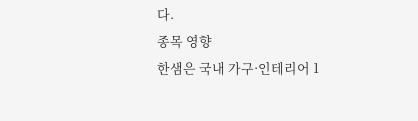다.
종목 영향
한샘은 국내 가구·인테리어 1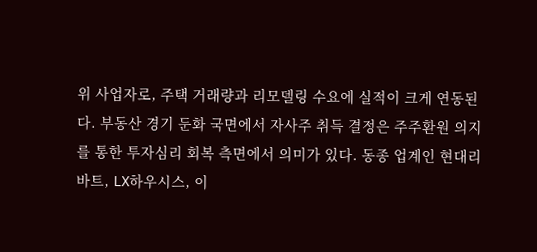위 사업자로, 주택 거래량과 리모델링 수요에 실적이 크게 연동된다. 부동산 경기 둔화 국면에서 자사주 취득 결정은 주주환원 의지를 통한 투자심리 회복 측면에서 의미가 있다. 동종 업계인 현대리바트, LX하우시스, 이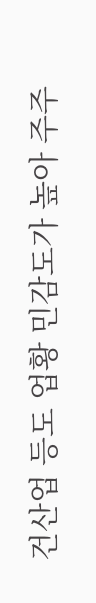건산업 등도 업황 민감도가 높아 주주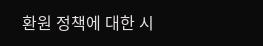환원 정책에 대한 시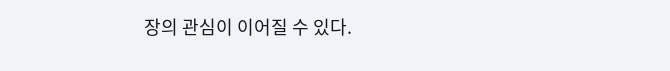장의 관심이 이어질 수 있다.